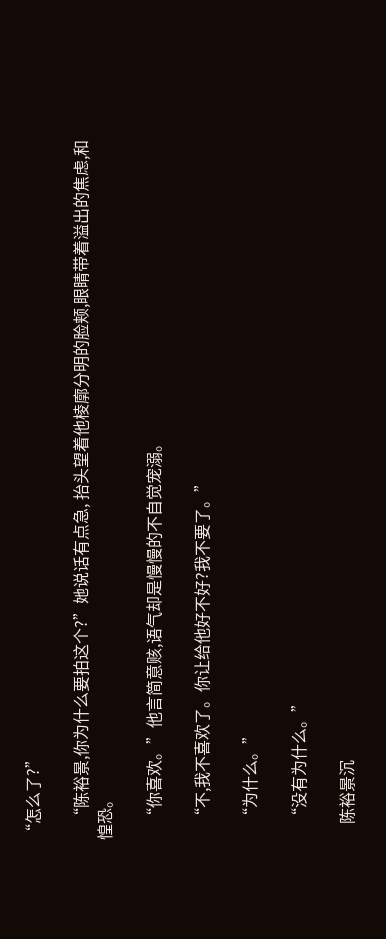“怎么了?”

    “陈裕景,你为什么要拍这个?”她说话有点急, 抬头望着他棱廓分明的脸颊,眼睛带着溢出的焦虑,和惶恐。

    “你喜欢。”他言简意赅,语气却是慢慢的不自觉宠溺。

    “不,我不喜欢了。你让给他好不好?我不要了。”

    “为什么。”

    “没有为什么。”

    陈裕景沉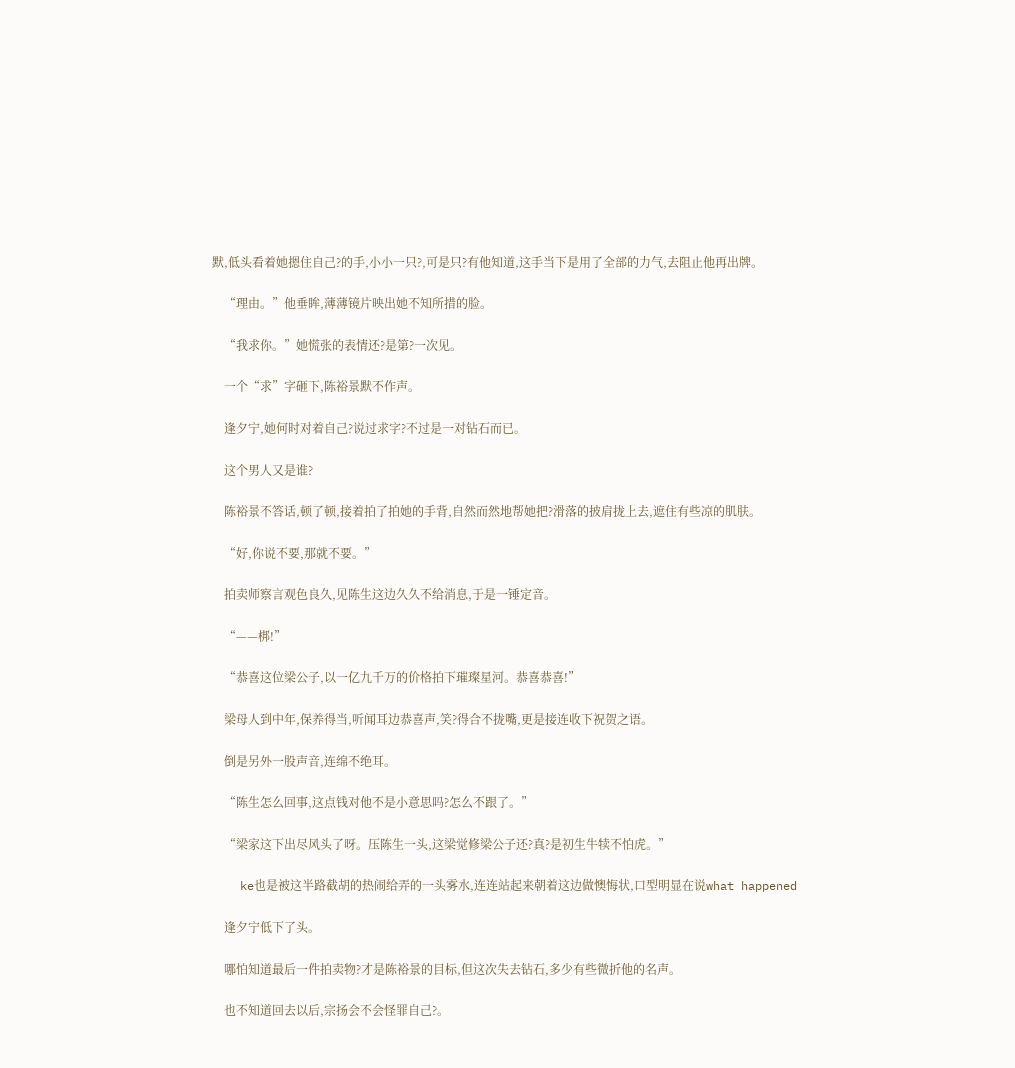默,低头看着她摁住自己?的手,小小一只?,可是只?有他知道,这手当下是用了全部的力气,去阻止他再出牌。

    “理由。”他垂眸,薄薄镜片映出她不知所措的脸。

    “我求你。”她慌张的表情还?是第?一次见。

    一个“求”字砸下,陈裕景默不作声。

    逢夕宁,她何时对着自己?说过求字?不过是一对钻石而已。

    这个男人又是谁?

    陈裕景不答话,顿了顿,接着拍了拍她的手背,自然而然地帮她把?滑落的披肩拢上去,遮住有些凉的肌肤。

    “好,你说不要,那就不要。”

    拍卖师察言观色良久,见陈生这边久久不给消息,于是一锤定音。

    “——梆!”

    “恭喜这位梁公子,以一亿九千万的价格拍下璀璨星河。恭喜恭喜!”

    梁母人到中年,保养得当,听闻耳边恭喜声,笑?得合不拢嘴,更是接连收下祝贺之语。

    倒是另外一股声音,连绵不绝耳。

    “陈生怎么回事,这点钱对他不是小意思吗?怎么不跟了。”

    “梁家这下出尽风头了呀。压陈生一头,这梁觉修梁公子还?真?是初生牛犊不怕虎。”

    ke也是被这半路截胡的热闹给弄的一头雾水,连连站起来朝着这边做懊悔状,口型明显在说what happened

    逢夕宁低下了头。

    哪怕知道最后一件拍卖物?才是陈裕景的目标,但这次失去钻石,多少有些微折他的名声。

    也不知道回去以后,宗扬会不会怪罪自己?。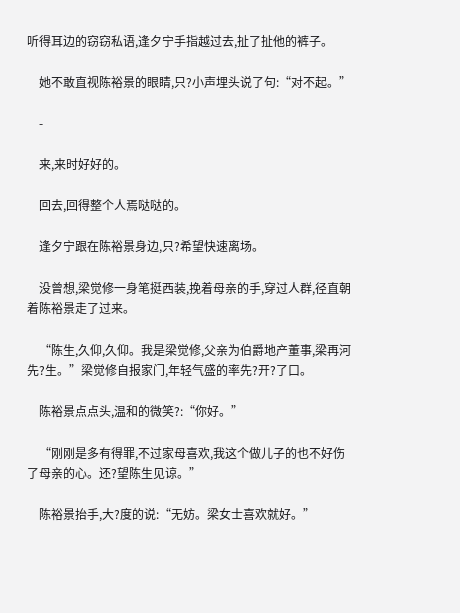听得耳边的窃窃私语,逢夕宁手指越过去,扯了扯他的裤子。

    她不敢直视陈裕景的眼睛,只?小声埋头说了句:“对不起。”

    -

    来,来时好好的。

    回去,回得整个人焉哒哒的。

    逢夕宁跟在陈裕景身边,只?希望快速离场。

    没曾想,梁觉修一身笔挺西装,挽着母亲的手,穿过人群,径直朝着陈裕景走了过来。

    “陈生,久仰,久仰。我是梁觉修,父亲为伯爵地产董事,梁再河先?生。”梁觉修自报家门,年轻气盛的率先?开?了口。

    陈裕景点点头,温和的微笑?:“你好。”

    “刚刚是多有得罪,不过家母喜欢,我这个做儿子的也不好伤了母亲的心。还?望陈生见谅。”

    陈裕景抬手,大?度的说:“无妨。梁女士喜欢就好。”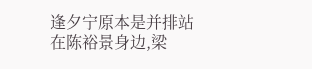逢夕宁原本是并排站在陈裕景身边,梁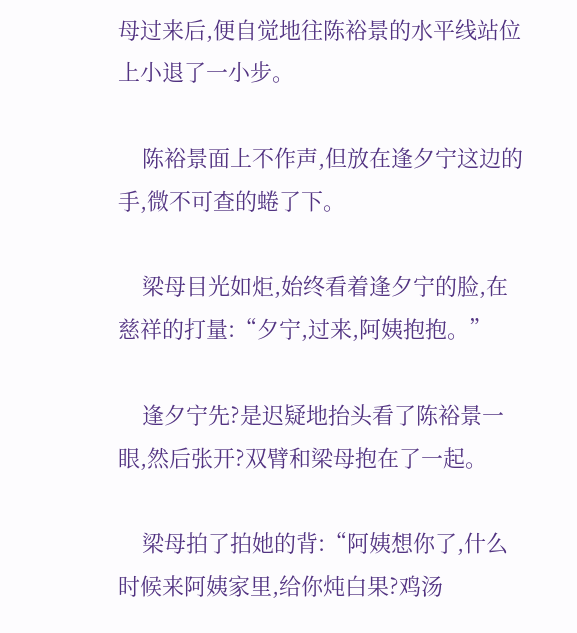母过来后,便自觉地往陈裕景的水平线站位上小退了一小步。

    陈裕景面上不作声,但放在逢夕宁这边的手,微不可查的蜷了下。

    梁母目光如炬,始终看着逢夕宁的脸,在慈祥的打量:“夕宁,过来,阿姨抱抱。”

    逢夕宁先?是迟疑地抬头看了陈裕景一眼,然后张开?双臂和梁母抱在了一起。

    梁母拍了拍她的背:“阿姨想你了,什么时候来阿姨家里,给你炖白果?鸡汤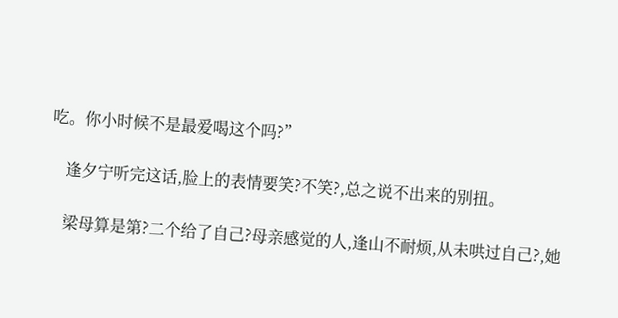吃。你小时候不是最爱喝这个吗?”

    逢夕宁听完这话,脸上的表情要笑?不笑?,总之说不出来的别扭。

    梁母算是第?二个给了自己?母亲感觉的人,逢山不耐烦,从未哄过自己?,她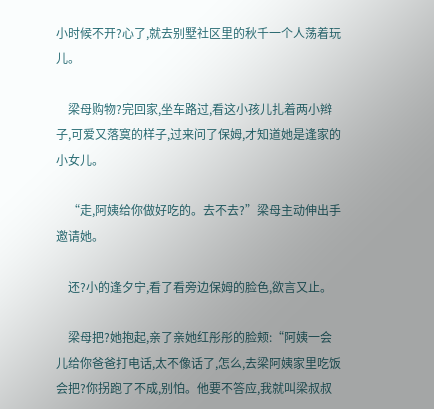小时候不开?心了,就去别墅社区里的秋千一个人荡着玩儿。

    梁母购物?完回家,坐车路过,看这小孩儿扎着两小辫子,可爱又落寞的样子,过来问了保姆,才知道她是逢家的小女儿。

    “走,阿姨给你做好吃的。去不去?”梁母主动伸出手邀请她。

    还?小的逢夕宁,看了看旁边保姆的脸色,欲言又止。

    梁母把?她抱起,亲了亲她红彤彤的脸颊:“阿姨一会儿给你爸爸打电话,太不像话了,怎么,去梁阿姨家里吃饭会把?你拐跑了不成,别怕。他要不答应,我就叫梁叔叔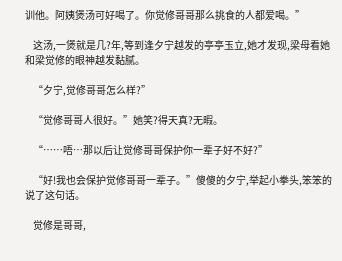训他。阿姨煲汤可好喝了。你觉修哥哥那么挑食的人都爱喝。”

    这汤,一煲就是几?年,等到逢夕宁越发的亭亭玉立,她才发现,梁母看她和梁觉修的眼神越发黏腻。

    “夕宁,觉修哥哥怎么样?”

    “觉修哥哥人很好。”她笑?得天真?无暇。

    “……唔…那以后让觉修哥哥保护你一辈子好不好?”

    “好!我也会保护觉修哥哥一辈子。”傻傻的夕宁,举起小拳头,笨笨的说了这句话。

    觉修是哥哥,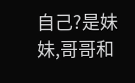自己?是妹妹,哥哥和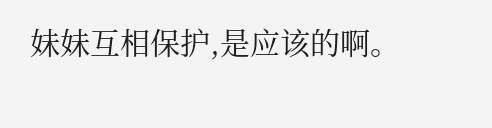妹妹互相保护,是应该的啊。